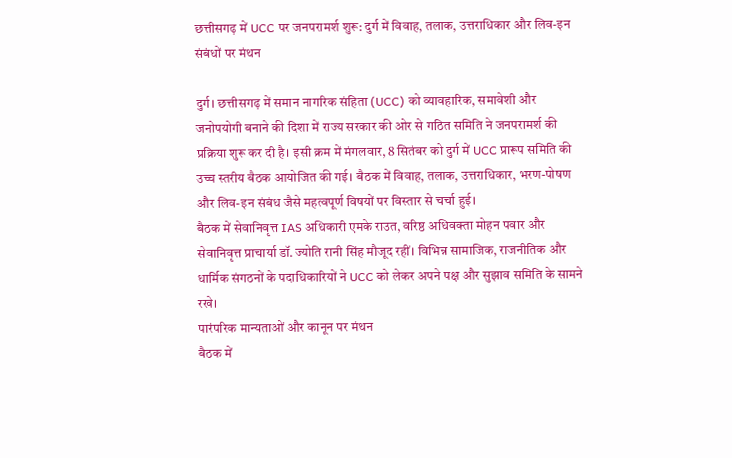छत्तीसगढ़ में UCC पर जनपरामर्श शुरू: दुर्ग में विवाह, तलाक, उत्तराधिकार और लिव-इन संबंधों पर मंथन

दुर्ग। छत्तीसगढ़ में समान नागरिक संहिता (UCC) को व्यावहारिक, समावेशी और जनोपयोगी बनाने की दिशा में राज्य सरकार की ओर से गठित समिति ने जनपरामर्श की प्रक्रिया शुरू कर दी है। इसी क्रम में मंगलवार, 8 सितंबर को दुर्ग में UCC प्रारूप समिति की उच्च स्तरीय बैठक आयोजित की गई। बैठक में विवाह, तलाक, उत्तराधिकार, भरण-पोषण और लिव-इन संबंध जैसे महत्वपूर्ण विषयों पर विस्तार से चर्चा हुई।
बैठक में सेवानिवृत्त IAS अधिकारी एमके राउत, वरिष्ठ अधिवक्ता मोहन पवार और सेवानिवृत्त प्राचार्या डॉ. ज्योति रानी सिंह मौजूद रहीं। विभिन्न सामाजिक, राजनीतिक और धार्मिक संगठनों के पदाधिकारियों ने UCC को लेकर अपने पक्ष और सुझाव समिति के सामने रखे।
पारंपरिक मान्यताओं और कानून पर मंथन
बैठक में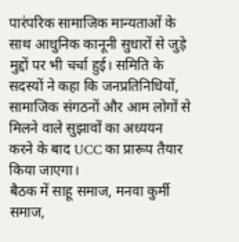पारंपरिक सामाजिक मान्यताओं के साथ आधुनिक कानूनी सुधारों से जुड़े मुद्दों पर भी चर्चा हुई। समिति के सदस्यों ने कहा कि जनप्रतिनिधियों, सामाजिक संगठनों और आम लोगों से मिलने वाले सुझावों का अध्ययन करने के बाद UCC का प्रारूप तैयार किया जाएगा।
बैठक में साहू समाज, मनवा कुर्मी समाज,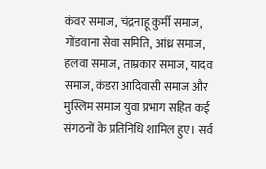कंवर समाज, चंद्रनाहू कुर्मी समाज, गोंडवाना सेवा समिति, आंध्र समाज, हलवा समाज, ताम्रकार समाज, यादव समाज, कंडरा आदिवासी समाज और मुस्लिम समाज युवा प्रभाग सहित कई संगठनों के प्रतिनिधि शामिल हुए। सर्व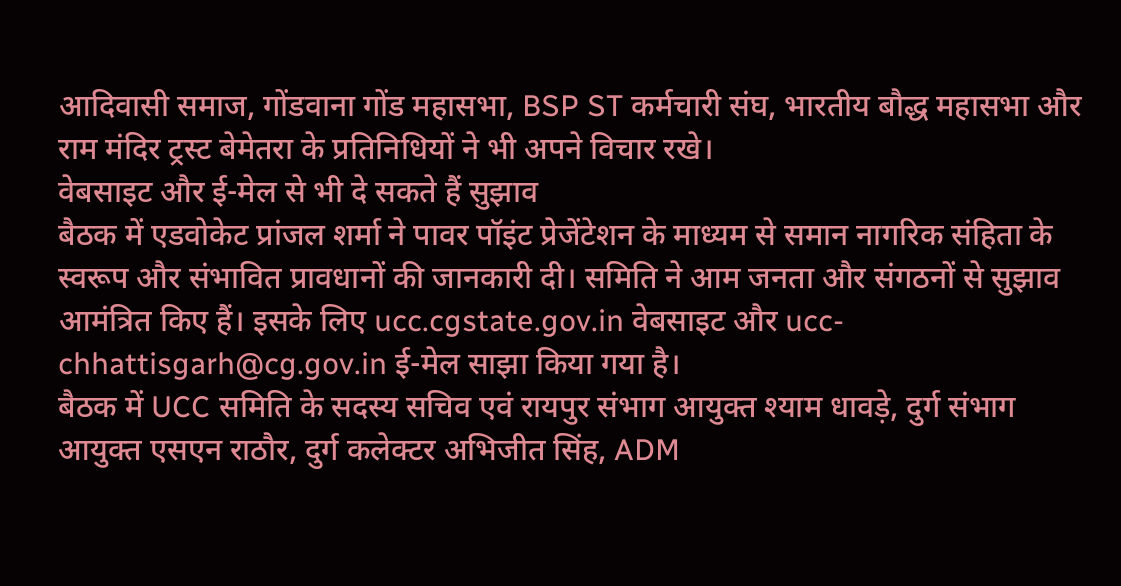आदिवासी समाज, गोंडवाना गोंड महासभा, BSP ST कर्मचारी संघ, भारतीय बौद्ध महासभा और राम मंदिर ट्रस्ट बेमेतरा के प्रतिनिधियों ने भी अपने विचार रखे।
वेबसाइट और ई-मेल से भी दे सकते हैं सुझाव
बैठक में एडवोकेट प्रांजल शर्मा ने पावर पॉइंट प्रेजेंटेशन के माध्यम से समान नागरिक संहिता के स्वरूप और संभावित प्रावधानों की जानकारी दी। समिति ने आम जनता और संगठनों से सुझाव आमंत्रित किए हैं। इसके लिए ucc.cgstate.gov.in वेबसाइट और ucc-chhattisgarh@cg.gov.in ई-मेल साझा किया गया है।
बैठक में UCC समिति के सदस्य सचिव एवं रायपुर संभाग आयुक्त श्याम धावड़े, दुर्ग संभाग आयुक्त एसएन राठौर, दुर्ग कलेक्टर अभिजीत सिंह, ADM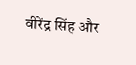वीरेंद्र सिंह और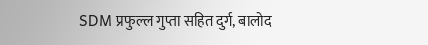SDM प्रफुल्ल गुप्ता सहित दुर्ग, बालोद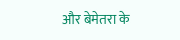और बेमेतरा के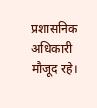प्रशासनिक अधिकारी मौजूद रहे।